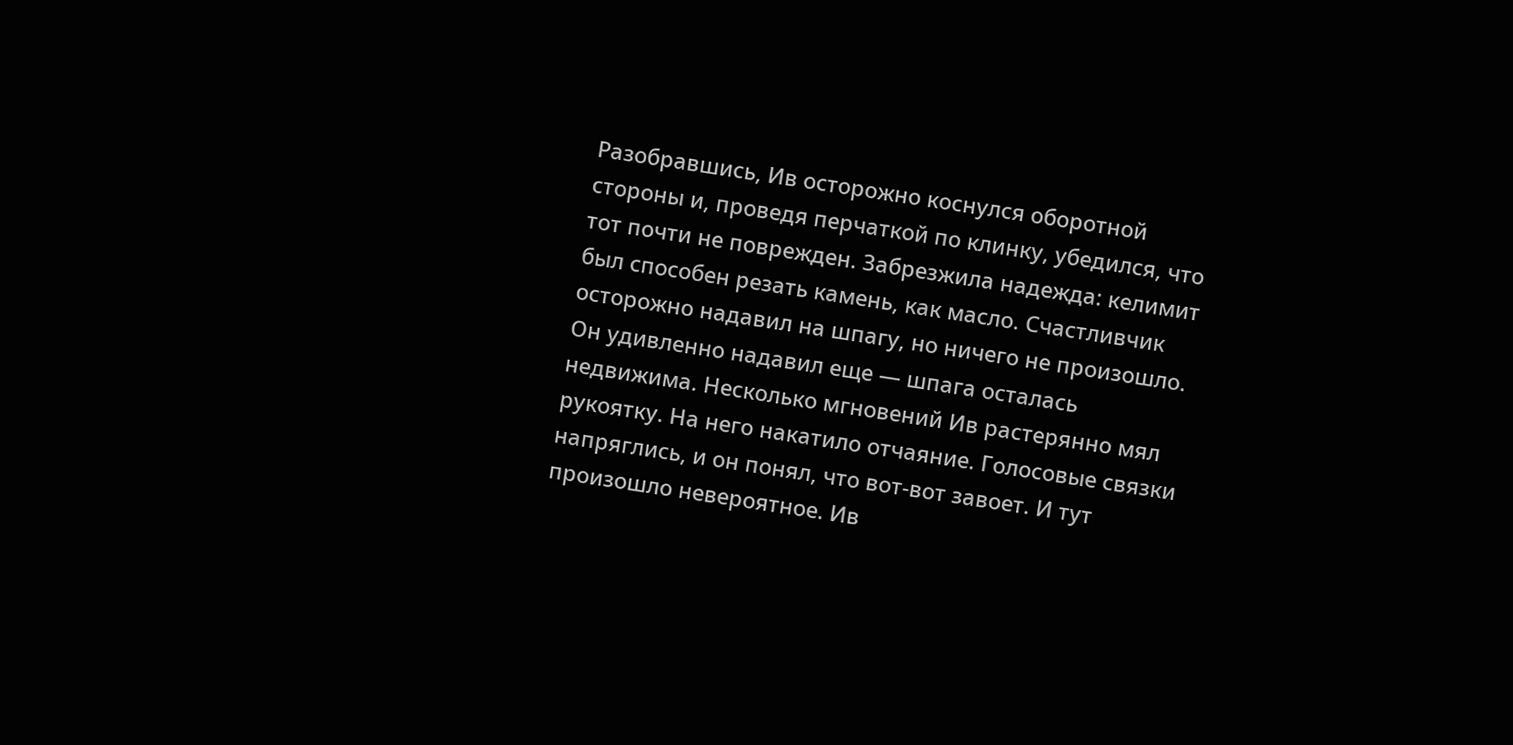Разобравшись, Ив осторожно коснулся оборотной стороны и, проведя перчаткой по клинку, убедился, что тот почти не поврежден. Забрезжила надежда: келимит был способен резать камень, как масло. Счастливчик осторожно надавил на шпагу, но ничего не произошло. Он удивленно надавил еще — шпага осталась недвижима. Несколько мгновений Ив растерянно мял рукоятку. На него накатило отчаяние. Голосовые связки напряглись, и он понял, что вот-вот завоет. И тут произошло невероятное. Ив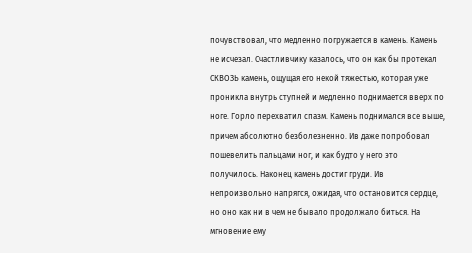почувствовал, что медленно погружается в камень. Камень не исчезал. Счастливчику казалось, что он как бы протекал СКВОЗЬ камень, ощущая его некой тяжестью, которая уже проникла внутрь ступней и медленно поднимается вверх по ноге. Горло перехватил спазм. Камень поднимался все выше, причем абсолютно безболезненно. Ив даже попробовал пошевелить пальцами ног, и как будто у него это получилось. Наконец камень достиг груди. Ив непроизвольно напрягся, ожидая, что остановится сердце, но оно как ни в чем не бывало продолжало биться. На мгновение ему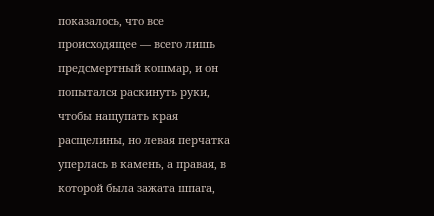показалось, что все происходящее — всего лишь предсмертный кошмар, и он попытался раскинуть руки, чтобы нащупать края расщелины, но левая перчатка уперлась в камень, а правая, в которой была зажата шпага,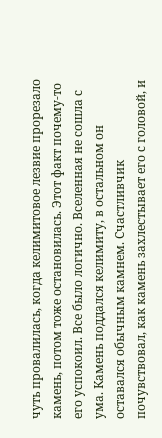чуть провалилась, когда келимитовое лезвие прорезало камень, потом тоже остановилась. Этот факт почему-то его успокоил. Все было логично. Вселенная не сошла с ума. Камень поддался келимиту, в остальном он оставался обычным камнем. Счастливчик почувствовал, как камень захлестывает его с головой, и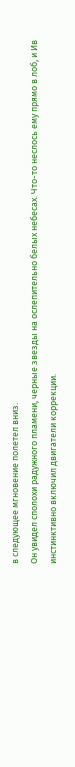в следующее мгновение полетел вниз.
Он увидел сполохи радужного пламени, черные звезды на ослепительно белых небесах. Что-то неслось ему прямо в лоб, и Ив инстинктивно включил двигатели коррекции.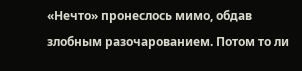«Нечто» пронеслось мимо, обдав злобным разочарованием. Потом то ли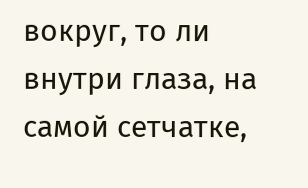вокруг, то ли внутри глаза, на самой сетчатке,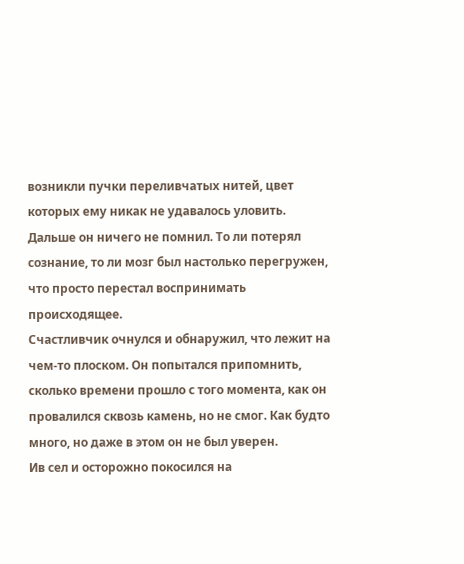возникли пучки переливчатых нитей, цвет которых ему никак не удавалось уловить. Дальше он ничего не помнил. То ли потерял сознание, то ли мозг был настолько перегружен, что просто перестал воспринимать происходящее.
Счастливчик очнулся и обнаружил, что лежит на чем-то плоском. Он попытался припомнить, сколько времени прошло с того момента, как он провалился сквозь камень, но не смог. Как будто много, но даже в этом он не был уверен.
Ив сел и осторожно покосился на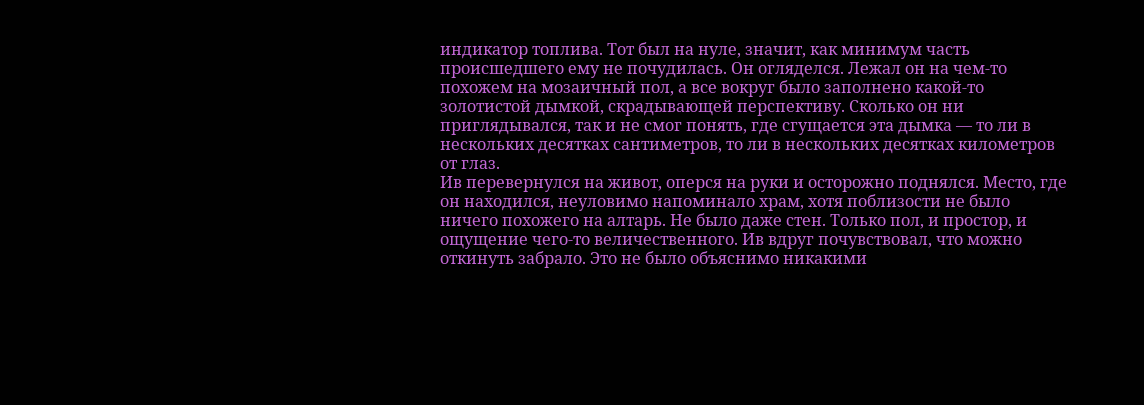индикатор топлива. Тот был на нуле, значит, как минимум часть происшедшего ему не почудилась. Он огляделся. Лежал он на чем-то похожем на мозаичный пол, а все вокруг было заполнено какой-то золотистой дымкой, скрадывающей перспективу. Сколько он ни приглядывался, так и не смог понять, где сгущается эта дымка — то ли в нескольких десятках сантиметров, то ли в нескольких десятках километров от глаз.
Ив перевернулся на живот, оперся на руки и осторожно поднялся. Место, где он находился, неуловимо напоминало храм, хотя поблизости не было ничего похожего на алтарь. Не было даже стен. Только пол, и простор, и ощущение чего-то величественного. Ив вдруг почувствовал, что можно откинуть забрало. Это не было объяснимо никакими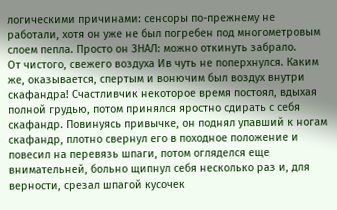логическими причинами: сенсоры по-прежнему не работали, хотя он уже не был погребен под многометровым слоем пепла. Просто он ЗНАЛ: можно откинуть забрало.
От чистого, свежего воздуха Ив чуть не поперхнулся. Каким же, оказывается, спертым и вонючим был воздух внутри скафандра! Счастливчик некоторое время постоял, вдыхая полной грудью, потом принялся яростно сдирать с себя скафандр. Повинуясь привычке, он поднял упавший к ногам скафандр, плотно свернул его в походное положение и повесил на перевязь шпаги, потом огляделся еще внимательней, больно щипнул себя несколько раз и, для верности, срезал шпагой кусочек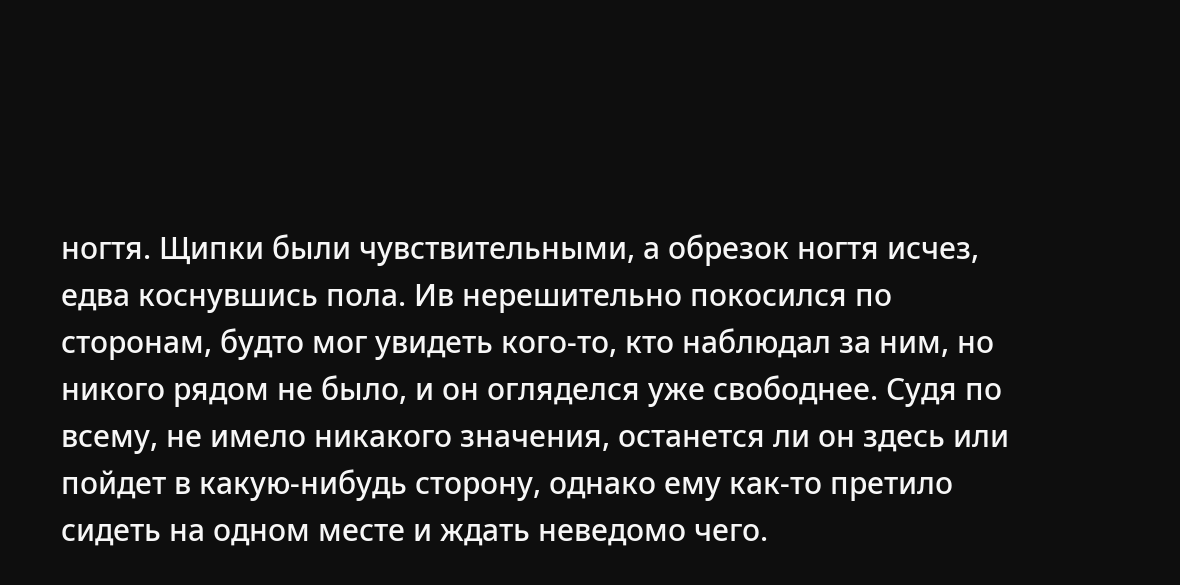ногтя. Щипки были чувствительными, а обрезок ногтя исчез, едва коснувшись пола. Ив нерешительно покосился по сторонам, будто мог увидеть кого-то, кто наблюдал за ним, но никого рядом не было, и он огляделся уже свободнее. Судя по всему, не имело никакого значения, останется ли он здесь или пойдет в какую-нибудь сторону, однако ему как-то претило сидеть на одном месте и ждать неведомо чего.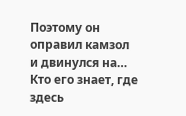Поэтому он оправил камзол и двинулся на… Кто его знает, где здесь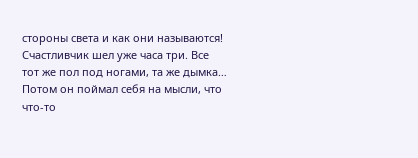стороны света и как они называются!
Счастливчик шел уже часа три. Все тот же пол под ногами, та же дымка… Потом он поймал себя на мысли, что что-то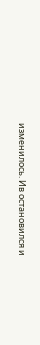изменилось. Ив остановился и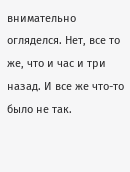внимательно огляделся. Нет, все то же, что и час и три назад. И все же что-то было не так.